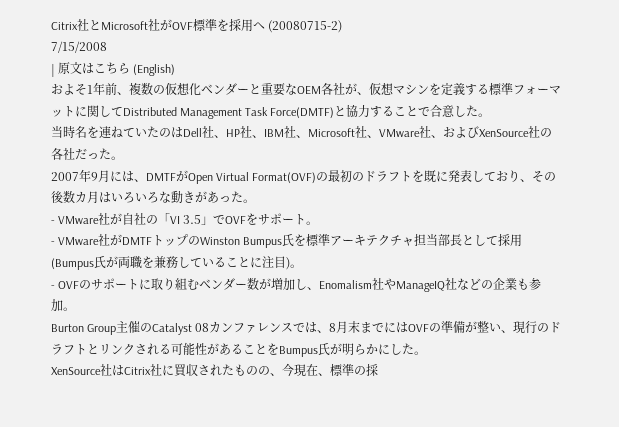Citrix社とMicrosoft社がOVF標準を採用へ (20080715-2)
7/15/2008
| 原文はこちら (English)
およそ1年前、複数の仮想化ベンダーと重要なOEM各社が、仮想マシンを定義する標準フォーマットに関してDistributed Management Task Force(DMTF)と協力することで合意した。
当時名を連ねていたのはDell社、HP社、IBM社、Microsoft社、VMware社、およびXenSource社の各社だった。
2007年9月には、DMTFがOpen Virtual Format(OVF)の最初のドラフトを既に発表しており、その後数カ月はいろいろな動きがあった。
- VMware社が自社の「VI 3.5」でOVFをサポート。
- VMware社がDMTFトップのWinston Bumpus氏を標準アーキテクチャ担当部長として採用(Bumpus氏が両職を兼務していることに注目)。
- OVFのサポートに取り組むベンダー数が増加し、Enomalism社やManageIQ社などの企業も参加。
Burton Group主催のCatalyst 08カンファレンスでは、8月末までにはOVFの準備が整い、現行のドラフトとリンクされる可能性があることをBumpus氏が明らかにした。
XenSource社はCitrix社に買収されたものの、今現在、標準の採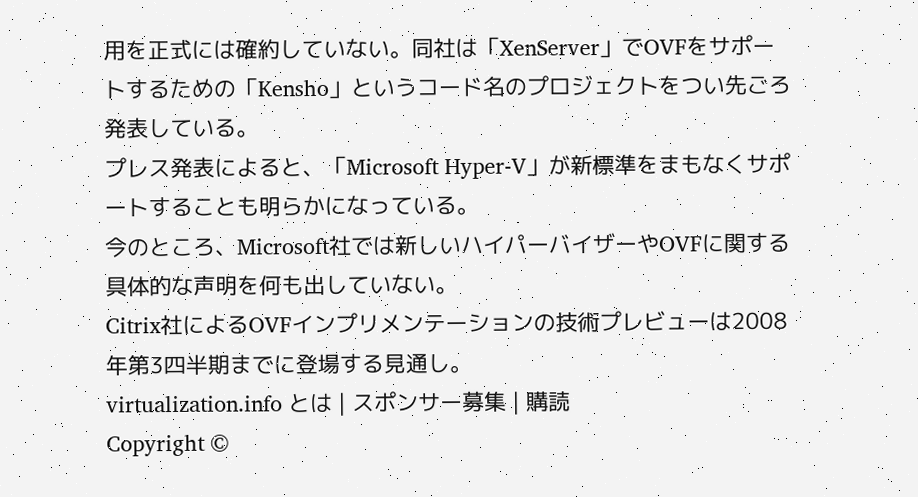用を正式には確約していない。同社は「XenServer」でOVFをサポートするための「Kensho」というコード名のプロジェクトをつい先ごろ発表している。
プレス発表によると、「Microsoft Hyper-V」が新標準をまもなくサポートすることも明らかになっている。
今のところ、Microsoft社では新しいハイパーバイザーやOVFに関する具体的な声明を何も出していない。
Citrix社によるOVFインプリメンテーションの技術プレビューは2008年第3四半期までに登場する見通し。
virtualization.info とは | スポンサー募集 | 購読
Copyright ©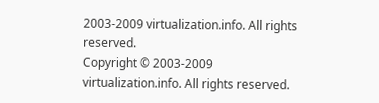2003-2009 virtualization.info. All rights reserved.
Copyright © 2003-2009 virtualization.info. All rights reserved.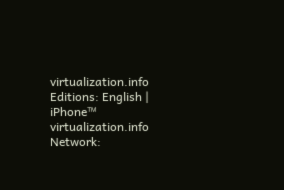virtualization.info Editions: English | iPhone™
virtualization.info Network: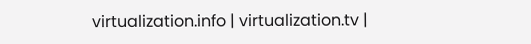virtualization.info | virtualization.tv |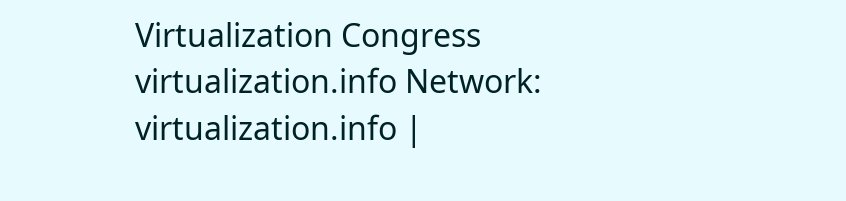Virtualization Congress
virtualization.info Network: virtualization.info |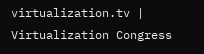virtualization.tv | Virtualization Congress